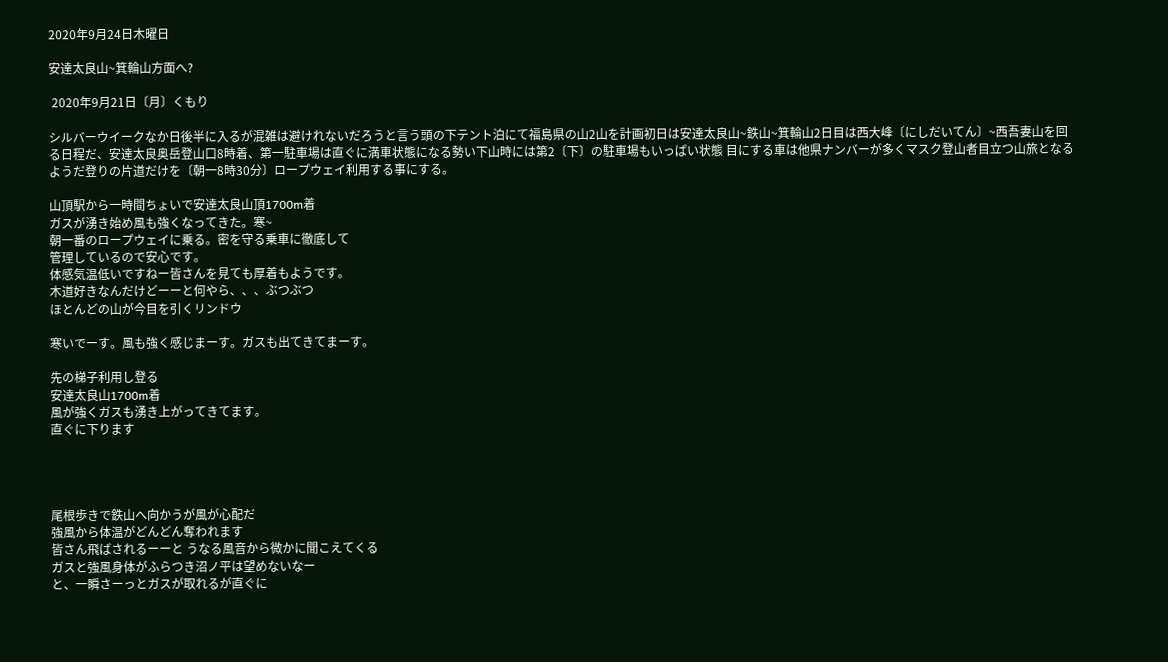2020年9月24日木曜日

安達太良山~箕輪山方面へ?

 2020年9月21日〔月〕くもり

シルバーウイークなか日後半に入るが混雑は避けれないだろうと言う頭の下テント泊にて福島県の山2山を計画初日は安達太良山~鉄山~箕輪山2日目は西大峰〔にしだいてん〕~西吾妻山を回る日程だ、安達太良奥岳登山口8時着、第一駐車場は直ぐに満車状態になる勢い下山時には第2〔下〕の駐車場もいっぱい状態 目にする車は他県ナンバーが多くマスク登山者目立つ山旅となるようだ登りの片道だけを〔朝一8時30分〕ロープウェイ利用する事にする。

山頂駅から一時間ちょいで安達太良山頂1700m着
ガスが湧き始め風も強くなってきた。寒~
朝一番のロープウェイに乗る。密を守る乗車に徹底して
管理しているので安心です。
体感気温低いですねー皆さんを見ても厚着もようです。
木道好きなんだけどーーと何やら、、、ぶつぶつ
ほとんどの山が今目を引くリンドウ

寒いでーす。風も強く感じまーす。ガスも出てきてまーす。

先の梯子利用し登る
安達太良山1700m着
風が強くガスも湧き上がってきてます。
直ぐに下ります




尾根歩きで鉄山へ向かうが風が心配だ
強風から体温がどんどん奪われます
皆さん飛ばされるーーと うなる風音から微かに聞こえてくる
ガスと強風身体がふらつき沼ノ平は望めないなー
と、一瞬さーっとガスが取れるが直ぐに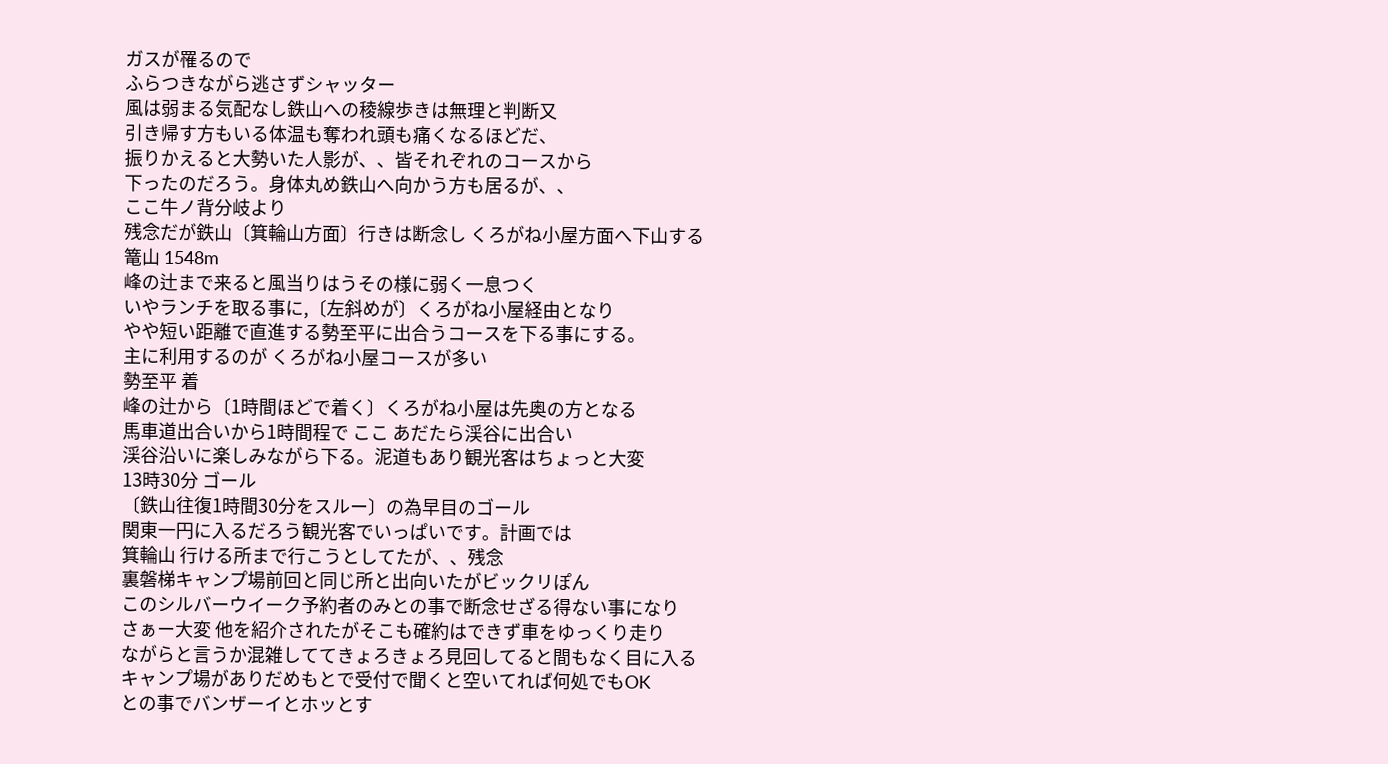ガスが罹るので
ふらつきながら逃さずシャッター
風は弱まる気配なし鉄山への稜線歩きは無理と判断又
引き帰す方もいる体温も奪われ頭も痛くなるほどだ、
振りかえると大勢いた人影が、、皆それぞれのコースから
下ったのだろう。身体丸め鉄山へ向かう方も居るが、、
ここ牛ノ背分岐より
残念だが鉄山〔箕輪山方面〕行きは断念し くろがね小屋方面へ下山する
篭山 1548m
峰の辻まで来ると風当りはうその様に弱く一息つく
いやランチを取る事に,〔左斜めが〕くろがね小屋経由となり
やや短い距離で直進する勢至平に出合うコースを下る事にする。
主に利用するのが くろがね小屋コースが多い
勢至平 着
峰の辻から〔1時間ほどで着く〕くろがね小屋は先奥の方となる
馬車道出合いから1時間程で ここ あだたら渓谷に出合い
渓谷沿いに楽しみながら下る。泥道もあり観光客はちょっと大変
13時30分 ゴール
〔鉄山往復1時間30分をスルー〕の為早目のゴール
関東一円に入るだろう観光客でいっぱいです。計画では
箕輪山 行ける所まで行こうとしてたが、、残念
裏磐梯キャンプ場前回と同じ所と出向いたがビックリぽん
このシルバーウイーク予約者のみとの事で断念せざる得ない事になり
さぁー大変 他を紹介されたがそこも確約はできず車をゆっくり走り
ながらと言うか混雑しててきょろきょろ見回してると間もなく目に入る
キャンプ場がありだめもとで受付で聞くと空いてれば何処でもOK
との事でバンザーイとホッとす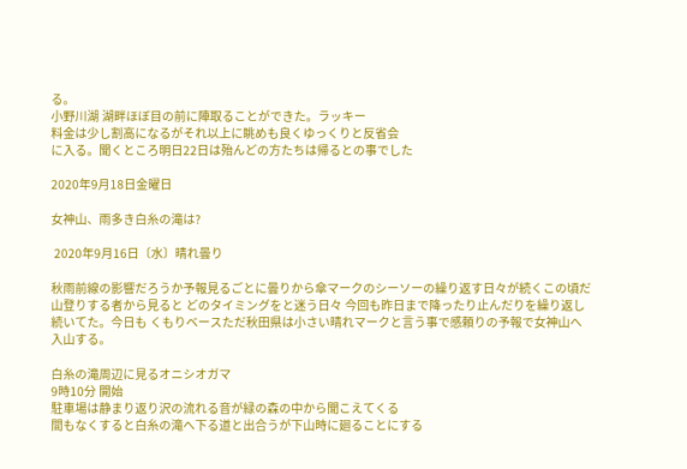る。
小野川湖 湖畔ほぼ目の前に陣取ることができた。ラッキー
料金は少し割高になるがそれ以上に眺めも良くゆっくりと反省会
に入る。聞くところ明日22日は殆んどの方たちは帰るとの事でした

2020年9月18日金曜日

女神山、雨多き白糸の滝は?

 2020年9月16日〔水〕晴れ曇り

秋雨前線の影響だろうか予報見るごとに曇りから傘マークのシーソーの繰り返す日々が続くこの頃だ山登りする者から見ると どのタイミングをと迷う日々 今回も昨日まで降ったり止んだりを繰り返し続いてた。今日も くもりベースただ秋田県は小さい晴れマークと言う事で感頼りの予報で女神山へ入山する。

白糸の滝周辺に見るオニシオガマ
9時10分 開始
駐車場は静まり返り沢の流れる音が緑の森の中から聞こえてくる
間もなくすると白糸の滝へ下る道と出合うが下山時に廻ることにする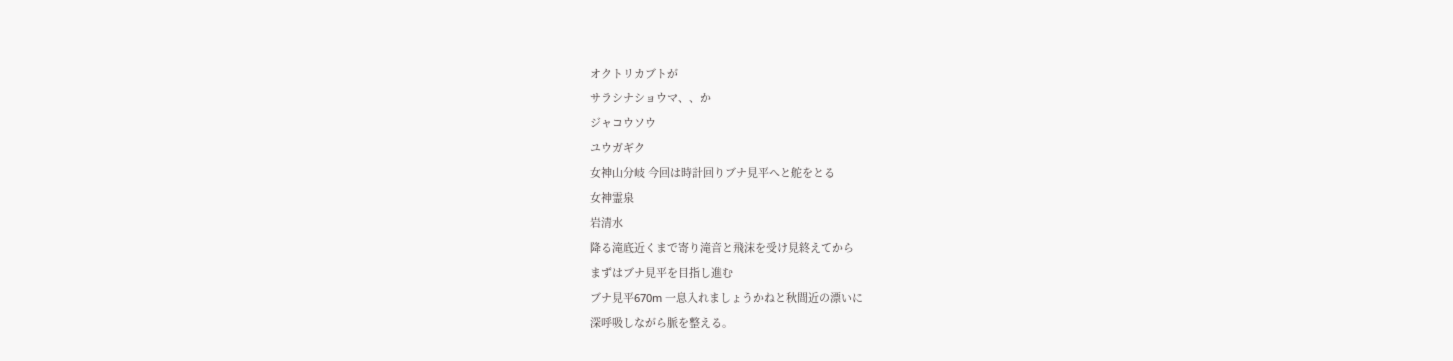オクトリカブトが
サラシナショウマ、、か
ジャコウソウ
ユウガギク
女神山分岐 今回は時計回りブナ見平へと舵をとる
女神霊泉
岩清水
降る滝底近くまで寄り滝音と飛沫を受け見終えてから
まずはブナ見平を目指し進む
ブナ見平670m 一息入れましょうかねと秋間近の漂いに
深呼吸しながら脈を整える。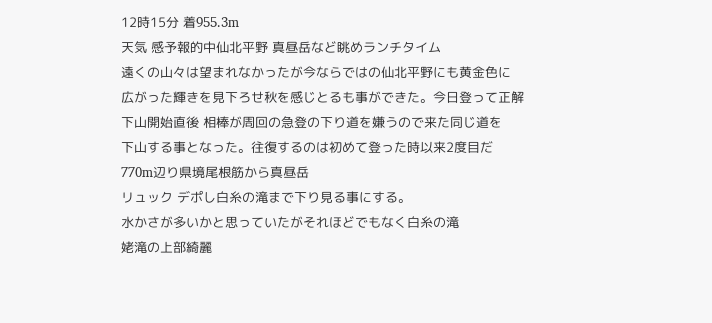12時15分 着955.3m
天気 感予報的中仙北平野 真昼岳など眺めランチタイム
遠くの山々は望まれなかったが今ならではの仙北平野にも黄金色に
広がった輝きを見下ろせ秋を感じとるも事ができた。今日登って正解
下山開始直後 相棒が周回の急登の下り道を嫌うので来た同じ道を
下山する事となった。往復するのは初めて登った時以来2度目だ
770m辺り県境尾根筋から真昼岳
リュック デポし白糸の滝まで下り見る事にする。
水かさが多いかと思っていたがそれほどでもなく白糸の滝
姥滝の上部綺麗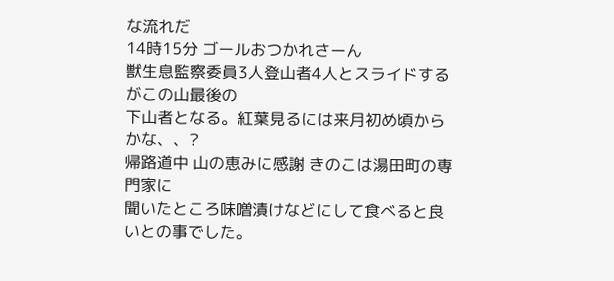な流れだ
14時15分 ゴールおつかれさーん
獣生息監察委員3人登山者4人とスライドするがこの山最後の
下山者となる。紅葉見るには来月初め頃からかな、、?
帰路道中 山の恵みに感謝 きのこは湯田町の専門家に
聞いたところ味噌漬けなどにして食べると良いとの事でした。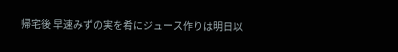帰宅後 早速みずの実を肴にジュース作りは明日以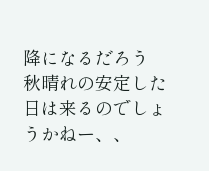降になるだろう
秋晴れの安定した日は来るのでしょうかねー、、